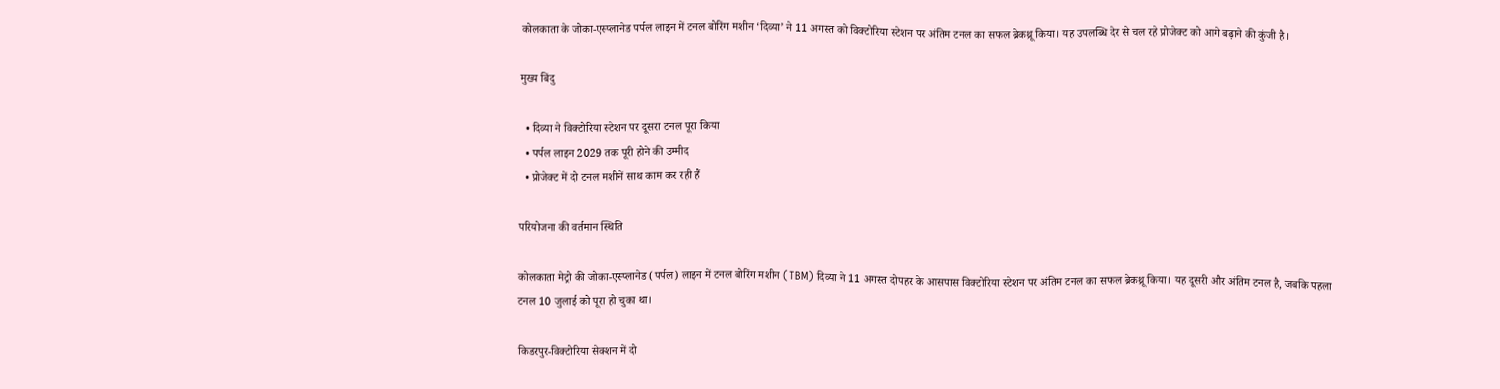कोलकाता के जोका‑एस्प्लानेड पर्पल लाइन में टनल बोरिंग मशीन ‘दिव्या’ ने 11 अगस्त को विक्टोरिया स्टेशन पर अंतिम टनल का सफल ब्रेकथ्रू किया। यह उपलब्धि देर से चल रहे प्रोजेक्ट को आगे बढ़ाने की कुंजी है।

मुख्य बिंदु

  • दिव्या ने विक्टोरिया स्टेशन पर दूसरा टनल पूरा किया
  • पर्पल लाइन 2029 तक पूरी होने की उम्मीद
  • प्रोजेक्ट में दो टनल मशीनें साथ काम कर रही हैं

परियोजना की वर्तमान स्थिति

कोलकाता मेट्रो की जोका‑एस्प्लानेड (पर्पल) लाइन में टनल बोरिंग मशीन (TBM) दिव्या ने 11 अगस्त दोपहर के आसपास विक्टोरिया स्टेशन पर अंतिम टनल का सफल ब्रेकथ्रू किया। यह दूसरी और अंतिम टनल है, जबकि पहला टनल 10 जुलाई को पूरा हो चुका था।

किडरपुर‑विक्टोरिया सेक्शन में दो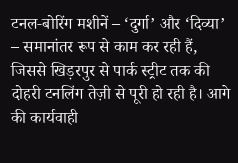टनल‑बोरिंग मशीनें – ‘दुर्गा’ और ‘दिव्या’ – समानांतर रूप से काम कर रही हैं, जिससे खिड़रपुर से पार्क स्ट्रीट तक की दोहरी टनलिंग तेज़ी से पूरी हो रही है। आगे की कार्यवाही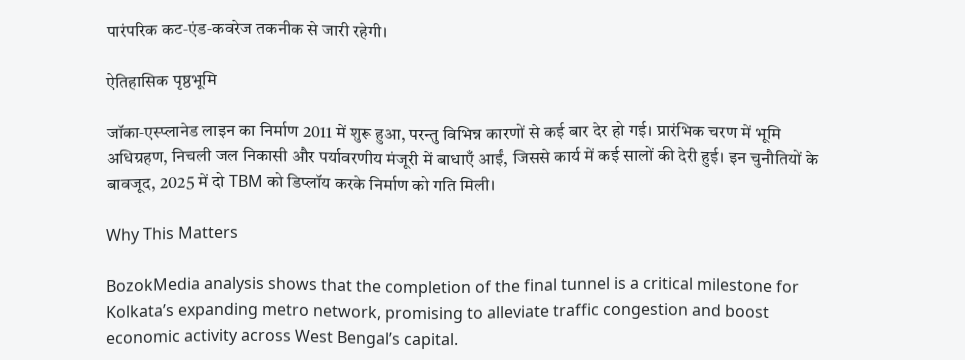पारंपरिक कट‑एंड‑कवरेज तकनीक से जारी रहेगी।

ऐतिहासिक पृष्ठभूमि

जॉका‑एस्प्लानेड लाइन का निर्माण 2011 में शुरू हुआ, परन्तु विभिन्न कारणों से कई बार देर हो गई। प्रारंभिक चरण में भूमि अधिग्रहण, निचली जल निकासी और पर्यावरणीय मंजूरी में बाधाएँ आईं, जिससे कार्य में कई सालों की देरी हुई। इन चुनौतियों के बावजूद, 2025 में दो TBM को डिप्लॉय करके निर्माण को गति मिली।

Why This Matters

BozokMedia analysis shows that the completion of the final tunnel is a critical milestone for Kolkata’s expanding metro network, promising to alleviate traffic congestion and boost economic activity across West Bengal’s capital.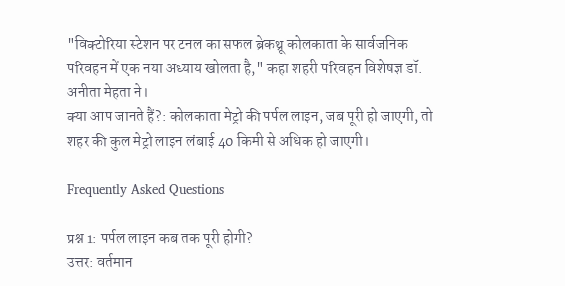"विक्टोरिया स्टेशन पर टनल का सफल ब्रेकथ्रू कोलकाता के सार्वजनिक परिवहन में एक नया अध्याय खोलता है," कहा शहरी परिवहन विशेषज्ञ डॉ. अनीता मेहता ने।
क्या आप जानते हैं?: कोलकाता मेट्रो की पर्पल लाइन, जब पूरी हो जाएगी, तो शहर की कुल मेट्रो लाइन लंबाई 40 किमी से अधिक हो जाएगी।

Frequently Asked Questions

प्रश्न 1: पर्पल लाइन कब तक पूरी होगी?
उत्तर: वर्तमान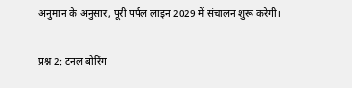अनुमान के अनुसार, पूरी पर्पल लाइन 2029 में संचालन शुरू करेगी।

प्रश्न 2: टनल बोरिंग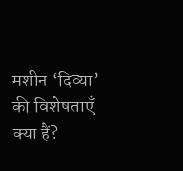मशीन ‘दिव्या’ की विशेषताएँ क्या हैं?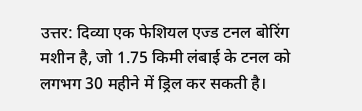उत्तर: दिव्या एक फेशियल एज्ड टनल बोरिंग मशीन है, जो 1.75 किमी लंबाई के टनल को लगभग 30 महीने में ड्रिल कर सकती है।